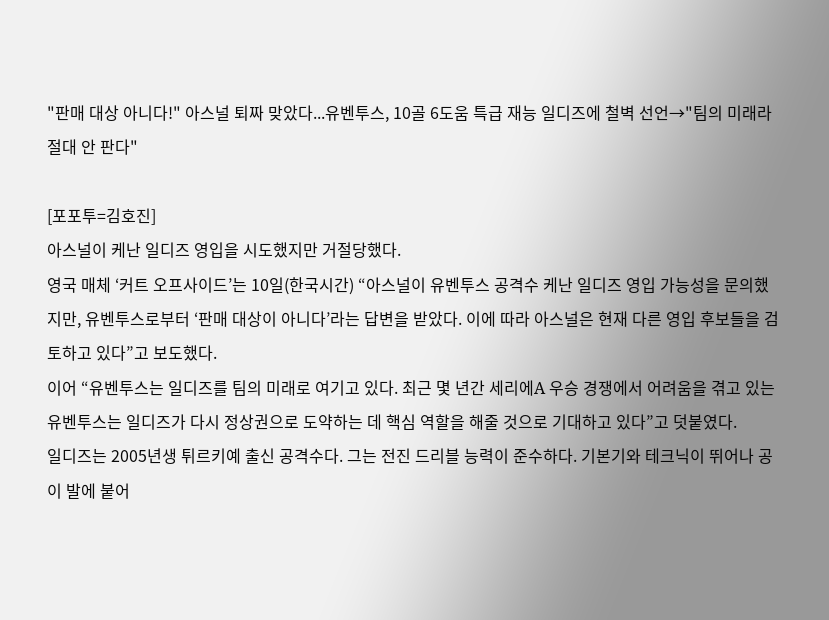"판매 대상 아니다!" 아스널 퇴짜 맞았다...유벤투스, 10골 6도움 특급 재능 일디즈에 철벽 선언→"팀의 미래라 절대 안 판다"

[포포투=김호진]
아스널이 케난 일디즈 영입을 시도했지만 거절당했다.
영국 매체 ‘커트 오프사이드’는 10일(한국시간) “아스널이 유벤투스 공격수 케난 일디즈 영입 가능성을 문의했지만, 유벤투스로부터 ‘판매 대상이 아니다’라는 답변을 받았다. 이에 따라 아스널은 현재 다른 영입 후보들을 검토하고 있다”고 보도했다.
이어 “유벤투스는 일디즈를 팀의 미래로 여기고 있다. 최근 몇 년간 세리에A 우승 경쟁에서 어려움을 겪고 있는 유벤투스는 일디즈가 다시 정상권으로 도약하는 데 핵심 역할을 해줄 것으로 기대하고 있다”고 덧붙였다.
일디즈는 2005년생 튀르키예 출신 공격수다. 그는 전진 드리블 능력이 준수하다. 기본기와 테크닉이 뛰어나 공이 발에 붙어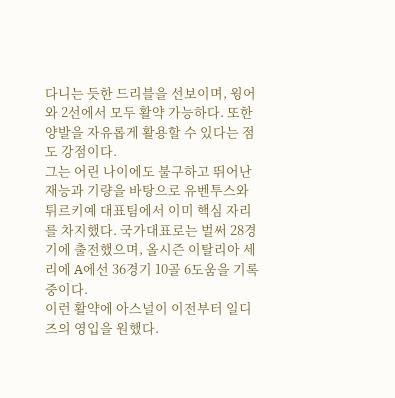다니는 듯한 드리블을 선보이며, 윙어와 2선에서 모두 활약 가능하다. 또한 양발을 자유롭게 활용할 수 있다는 점도 강점이다.
그는 어린 나이에도 불구하고 뛰어난 재능과 기량을 바탕으로 유벤투스와 튀르키예 대표팀에서 이미 핵심 자리를 차지했다. 국가대표로는 벌써 28경기에 출전했으며, 올시즌 이탈리아 세리에 A에선 36경기 10골 6도움을 기록 중이다.
이런 활약에 아스널이 이전부터 일디즈의 영입을 원했다.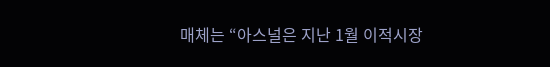매체는 “아스널은 지난 1월 이적시장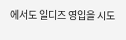에서도 일디즈 영입을 시도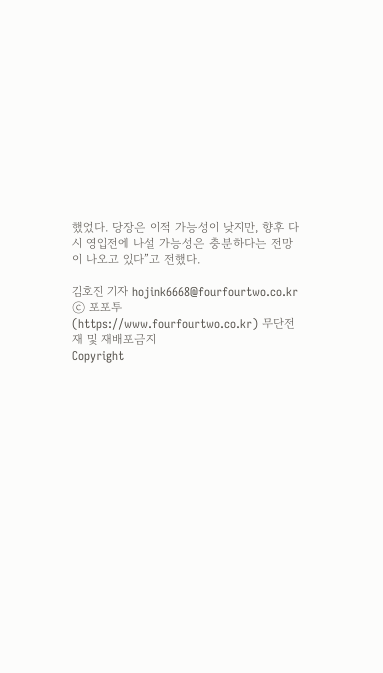했었다. 당장은 이적 가능성이 낮지만, 향후 다시 영입전에 나설 가능성은 충분하다는 전망이 나오고 있다”고 전했다.

김호진 기자 hojink6668@fourfourtwo.co.kr
ⓒ 포포투(https://www.fourfourtwo.co.kr) 무단전재 및 재배포금지
Copyright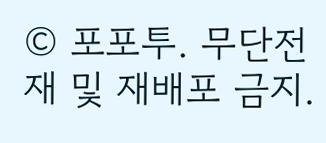© 포포투. 무단전재 및 재배포 금지.